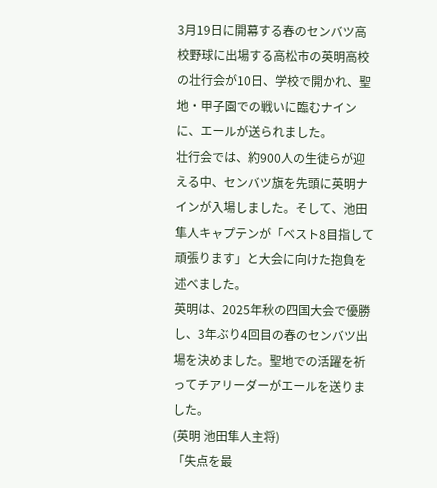3月19日に開幕する春のセンバツ高校野球に出場する高松市の英明高校の壮行会が10日、学校で開かれ、聖地・甲子園での戦いに臨むナインに、エールが送られました。
壮行会では、約900人の生徒らが迎える中、センバツ旗を先頭に英明ナインが入場しました。そして、池田隼人キャプテンが「ベスト8目指して頑張ります」と大会に向けた抱負を述べました。
英明は、2025年秋の四国大会で優勝し、3年ぶり4回目の春のセンバツ出場を決めました。聖地での活躍を祈ってチアリーダーがエールを送りました。
(英明 池田隼人主将)
「失点を最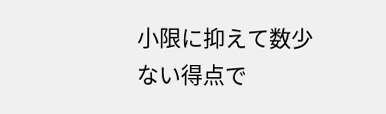小限に抑えて数少ない得点で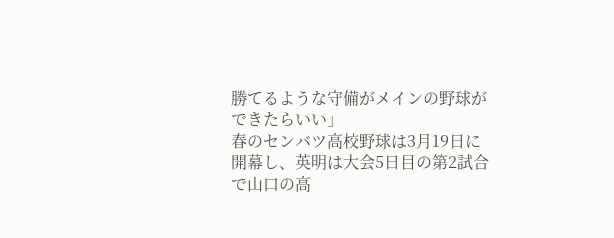勝てるような守備がメインの野球ができたらいい」
春のセンバツ高校野球は3月19日に開幕し、英明は大会5日目の第2試合で山口の高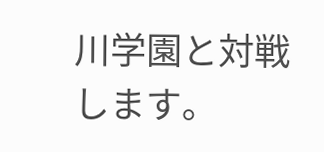川学園と対戦します。